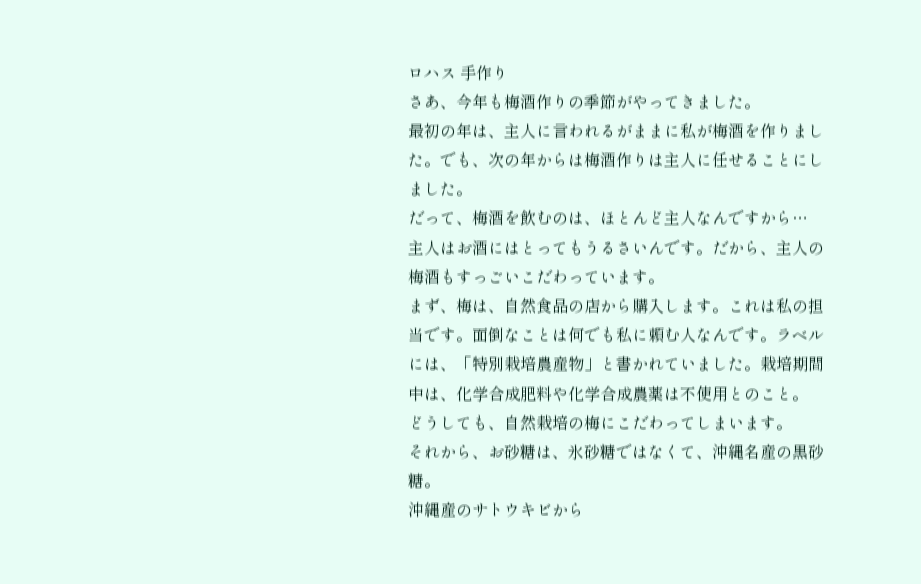ロハス 手作り
さあ、今年も梅酒作りの季節がやってきました。
最初の年は、主人に言われるがままに私が梅酒を作りました。でも、次の年からは梅酒作りは主人に任せることにしました。
だって、梅酒を飲むのは、ほとんど主人なんですから…
主人はお酒にはとってもうるさいんです。だから、主人の梅酒もすっごいこだわっています。
まず、梅は、自然食品の店から購入します。これは私の担当です。面倒なことは何でも私に頼む人なんです。ラベルには、「特別栽培農産物」と書かれていました。栽培期間中は、化学合成肥料や化学合成農薬は不使用とのこと。
どうしても、自然栽培の梅にこだわってしまいます。
それから、お砂糖は、氷砂糖ではなくて、沖縄名産の黒砂糖。
沖縄産のサトウキビから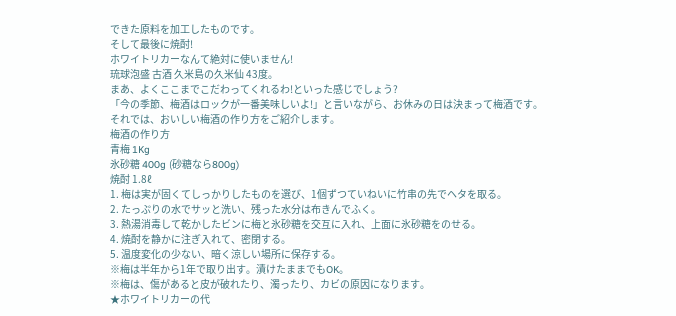できた原料を加工したものです。
そして最後に焼酎!
ホワイトリカーなんて絶対に使いません!
琉球泡盛 古酒 久米島の久米仙 43度。
まあ、よくここまでこだわってくれるわ!といった感じでしょう?
「今の季節、梅酒はロックが一番美味しいよ!」と言いながら、お休みの日は決まって梅酒です。
それでは、おいしい梅酒の作り方をご紹介します。
梅酒の作り方
青梅 1Kg
氷砂糖 400g (砂糖なら800g)
焼酎 1.8ℓ
1. 梅は実が固くてしっかりしたものを選び、1個ずつていねいに竹串の先でヘタを取る。
2. たっぷりの水でサッと洗い、残った水分は布きんでふく。
3. 熱湯消毒して乾かしたビンに梅と氷砂糖を交互に入れ、上面に氷砂糖をのせる。
4. 焼酎を静かに注ぎ入れて、密閉する。
5. 温度変化の少ない、暗く涼しい場所に保存する。
※梅は半年から1年で取り出す。漬けたままでもOK。
※梅は、傷があると皮が破れたり、濁ったり、カビの原因になります。
★ホワイトリカーの代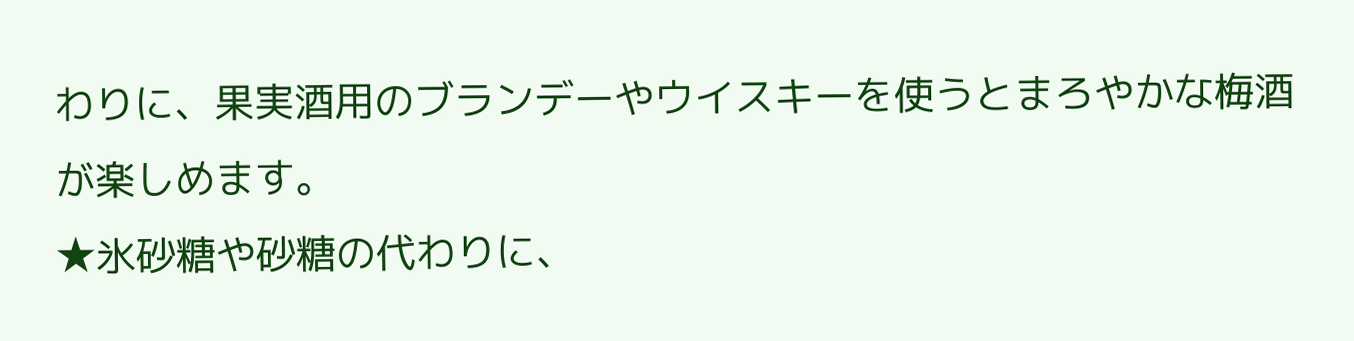わりに、果実酒用のブランデーやウイスキーを使うとまろやかな梅酒が楽しめます。
★氷砂糖や砂糖の代わりに、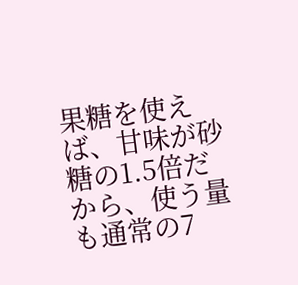果糖を使えば、甘味が砂糖の1.5倍だから、使う量も通常の7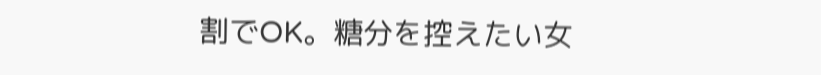割でOK。糖分を控えたい女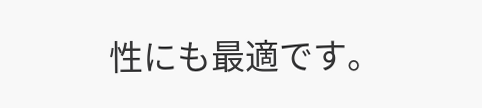性にも最適です。